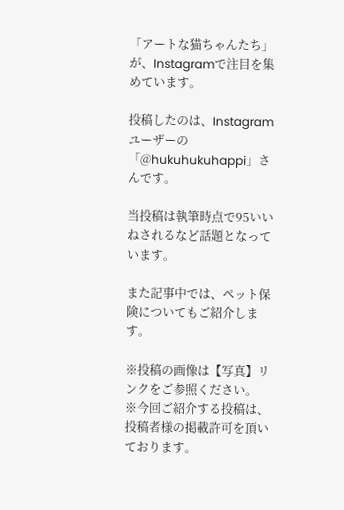「アートな猫ちゃんたち」が、Instagramで注目を集めています。

投稿したのは、Instagramユーザーの「@hukuhukuhappi」さんです。

当投稿は執筆時点で95いいねされるなど話題となっています。

また記事中では、ペット保険についてもご紹介します。

※投稿の画像は【写真】リンクをご参照ください。
※今回ご紹介する投稿は、投稿者様の掲載許可を頂いております。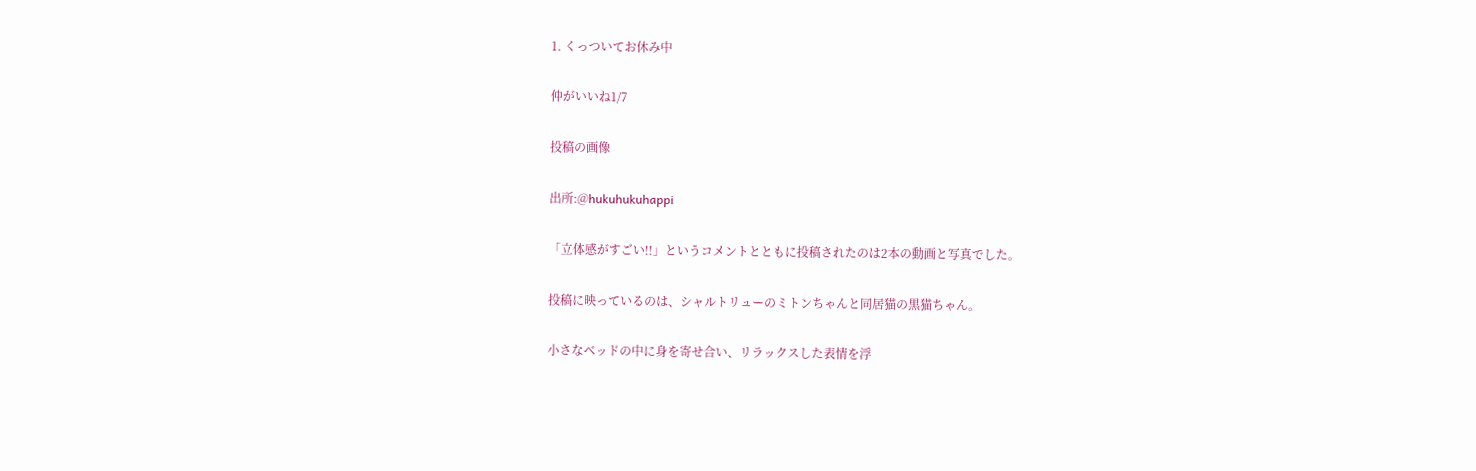1. くっついてお休み中

仲がいいね1/7

投稿の画像

出所:@hukuhukuhappi

「立体感がすごい!!」というコメントとともに投稿されたのは2本の動画と写真でした。

投稿に映っているのは、シャルトリューのミトンちゃんと同居猫の黒猫ちゃん。

小さなベッドの中に身を寄せ合い、リラックスした表情を浮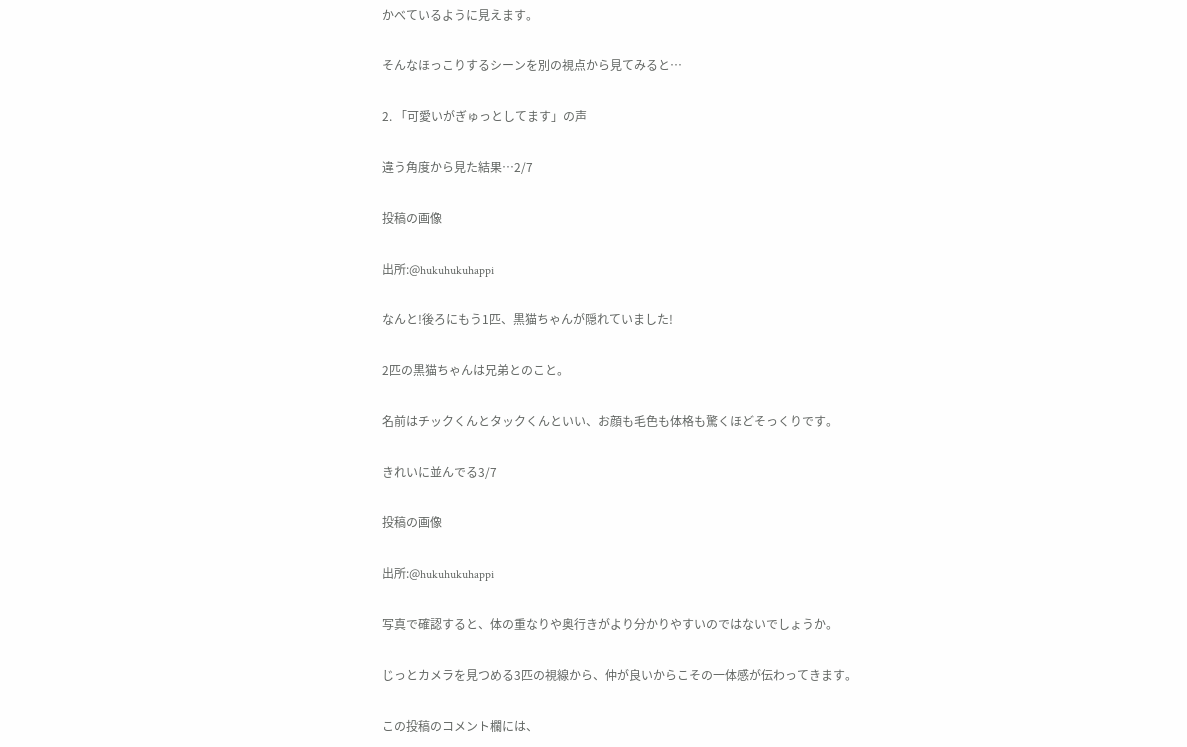かべているように見えます。

そんなほっこりするシーンを別の視点から見てみると…

2. 「可愛いがぎゅっとしてます」の声

違う角度から見た結果…2/7

投稿の画像

出所:@hukuhukuhappi

なんと!後ろにもう1匹、黒猫ちゃんが隠れていました!

2匹の黒猫ちゃんは兄弟とのこと。

名前はチックくんとタックくんといい、お顔も毛色も体格も驚くほどそっくりです。

きれいに並んでる3/7

投稿の画像

出所:@hukuhukuhappi

写真で確認すると、体の重なりや奥行きがより分かりやすいのではないでしょうか。

じっとカメラを見つめる3匹の視線から、仲が良いからこその一体感が伝わってきます。

この投稿のコメント欄には、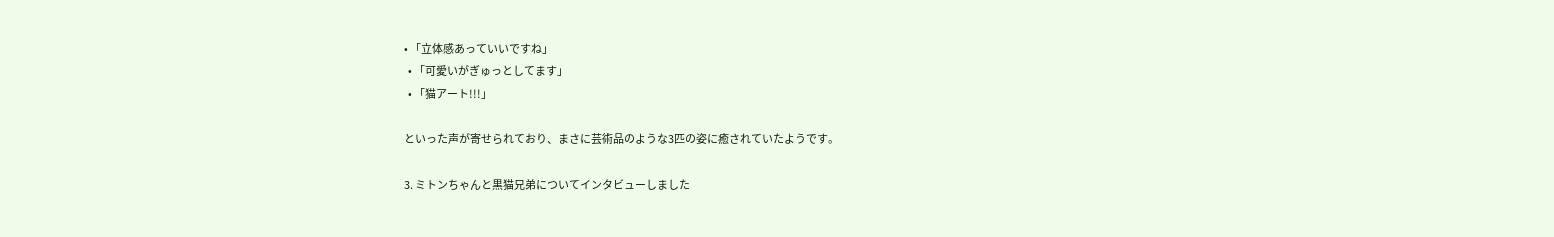• 「立体感あっていいですね」
  • 「可愛いがぎゅっとしてます」
  • 「猫アート!!!」

といった声が寄せられており、まさに芸術品のような3匹の姿に癒されていたようです。

3. ミトンちゃんと黒猫兄弟についてインタビューしました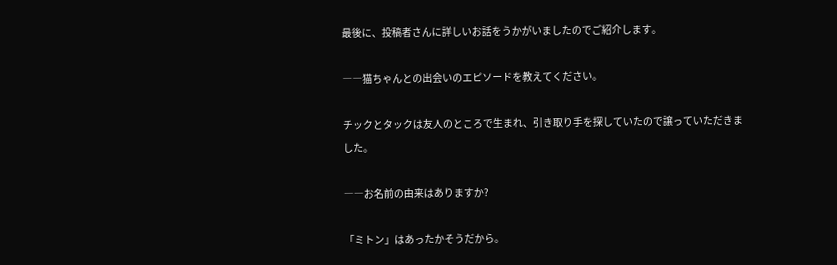最後に、投稿者さんに詳しいお話をうかがいましたのでご紹介します。

――猫ちゃんとの出会いのエピソードを教えてください。

チックとタックは友人のところで生まれ、引き取り手を探していたので譲っていただきました。

――お名前の由来はありますか?

「ミトン」はあったかそうだから。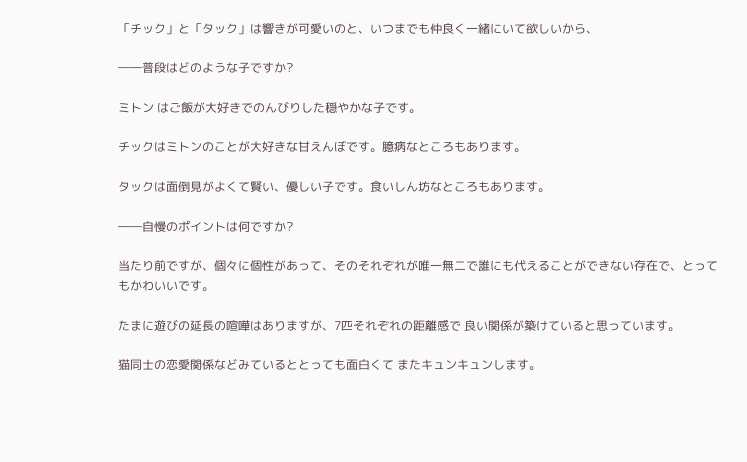「チック」と「タック」は響きが可愛いのと、いつまでも仲良く一緒にいて欲しいから、

――普段はどのような子ですか?

ミトン はご飯が大好きでのんびりした穏やかな子です。

チックはミトンのことが大好きな甘えんぼです。臆病なところもあります。

タックは面倒見がよくて賢い、優しい子です。食いしん坊なところもあります。

――自慢のポイントは何ですか?

当たり前ですが、個々に個性があって、そのそれぞれが唯一無二で誰にも代えることができない存在で、とってもかわいいです。

たまに遊びの延長の喧嘩はありますが、7匹それぞれの距離感で 良い関係が築けていると思っています。

猫同士の恋愛関係などみているととっても面白くて またキュンキュンします。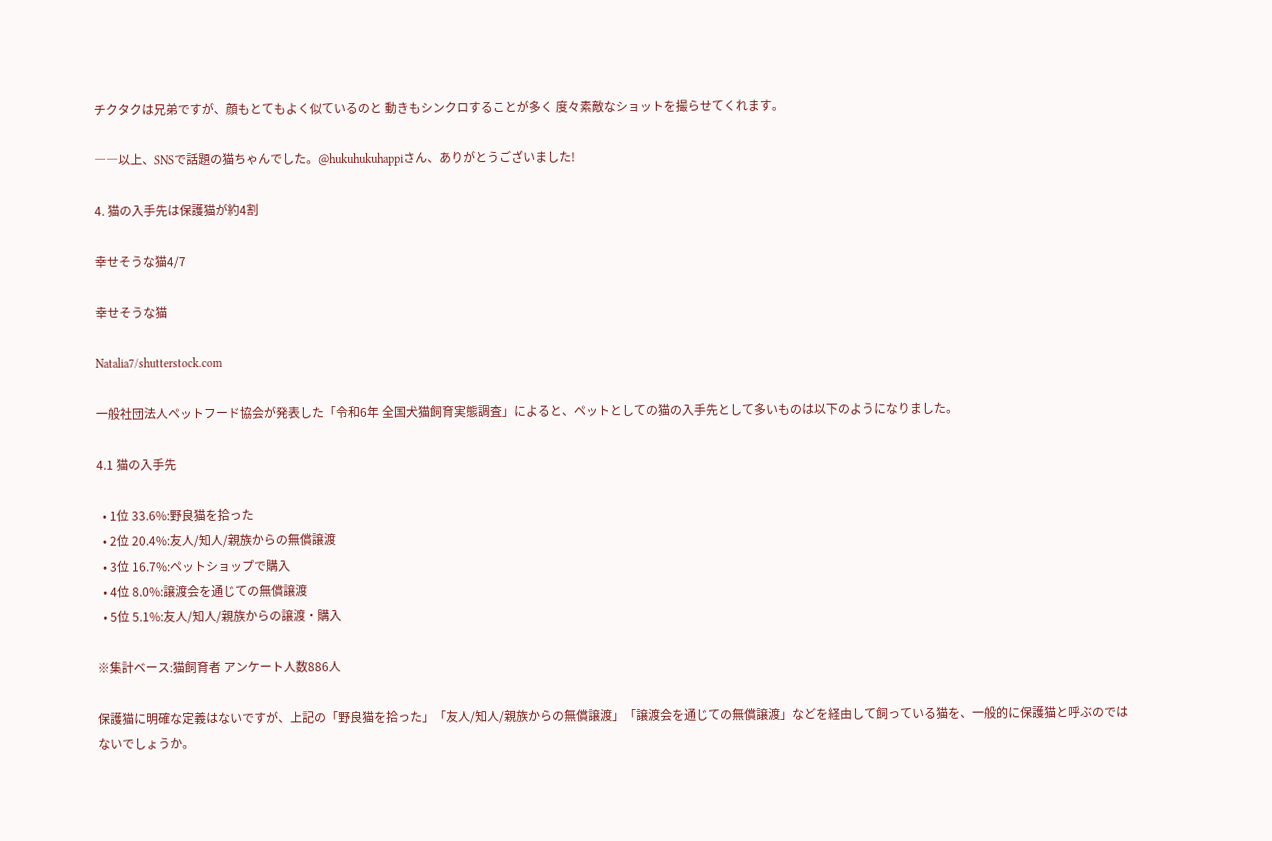チクタクは兄弟ですが、顔もとてもよく似ているのと 動きもシンクロすることが多く 度々素敵なショットを撮らせてくれます。

――以上、SNSで話題の猫ちゃんでした。@hukuhukuhappiさん、ありがとうございました!

4. 猫の入手先は保護猫が約4割

幸せそうな猫4/7

幸せそうな猫

Natalia7/shutterstock.com

一般社団法人ペットフード協会が発表した「令和6年 全国犬猫飼育実態調査」によると、ペットとしての猫の入手先として多いものは以下のようになりました。

4.1 猫の入手先

  • 1位 33.6%:野良猫を拾った
  • 2位 20.4%:友人/知人/親族からの無償譲渡
  • 3位 16.7%:ペットショップで購入
  • 4位 8.0%:譲渡会を通じての無償譲渡
  • 5位 5.1%:友人/知人/親族からの譲渡・購入

※集計ベース:猫飼育者 アンケート人数886人

保護猫に明確な定義はないですが、上記の「野良猫を拾った」「友人/知人/親族からの無償譲渡」「譲渡会を通じての無償譲渡」などを経由して飼っている猫を、一般的に保護猫と呼ぶのではないでしょうか。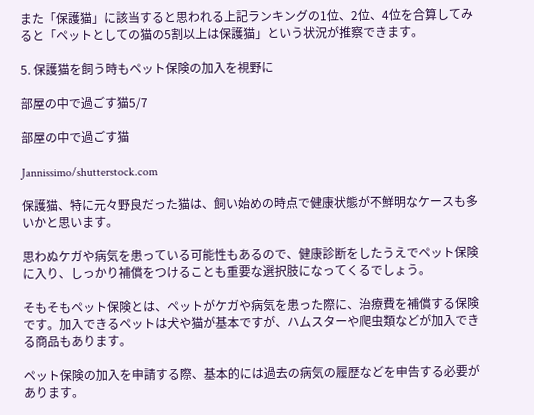また「保護猫」に該当すると思われる上記ランキングの1位、2位、4位を合算してみると「ペットとしての猫の5割以上は保護猫」という状況が推察できます。

5. 保護猫を飼う時もペット保険の加入を視野に

部屋の中で過ごす猫5/7

部屋の中で過ごす猫

Jannissimo/shutterstock.com

保護猫、特に元々野良だった猫は、飼い始めの時点で健康状態が不鮮明なケースも多いかと思います。

思わぬケガや病気を患っている可能性もあるので、健康診断をしたうえでペット保険に入り、しっかり補償をつけることも重要な選択肢になってくるでしょう。

そもそもペット保険とは、ペットがケガや病気を患った際に、治療費を補償する保険です。加入できるペットは犬や猫が基本ですが、ハムスターや爬虫類などが加入できる商品もあります。

ペット保険の加入を申請する際、基本的には過去の病気の履歴などを申告する必要があります。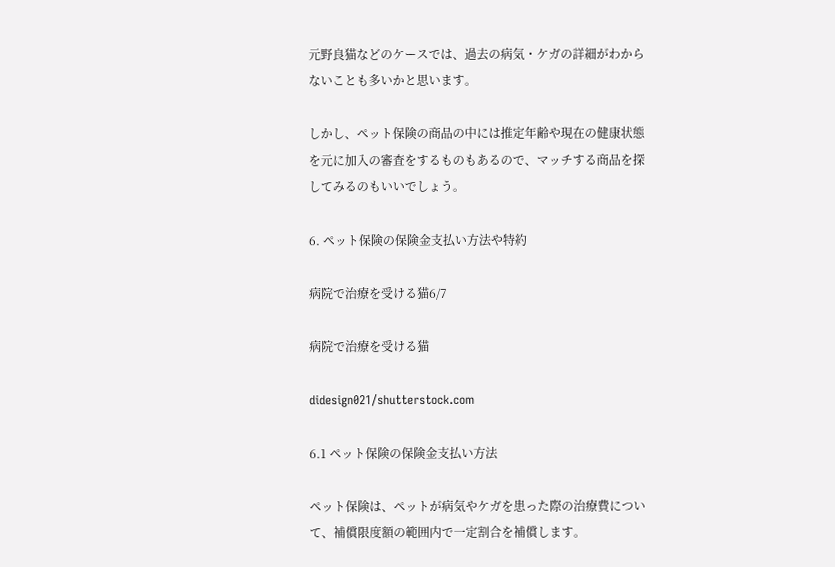元野良猫などのケースでは、過去の病気・ケガの詳細がわからないことも多いかと思います。

しかし、ペット保険の商品の中には推定年齢や現在の健康状態を元に加入の審査をするものもあるので、マッチする商品を探してみるのもいいでしょう。

6. ペット保険の保険金支払い方法や特約

病院で治療を受ける猫6/7

病院で治療を受ける猫

didesign021/shutterstock.com

6.1 ペット保険の保険金支払い方法

ペット保険は、ペットが病気やケガを患った際の治療費について、補償限度額の範囲内で一定割合を補償します。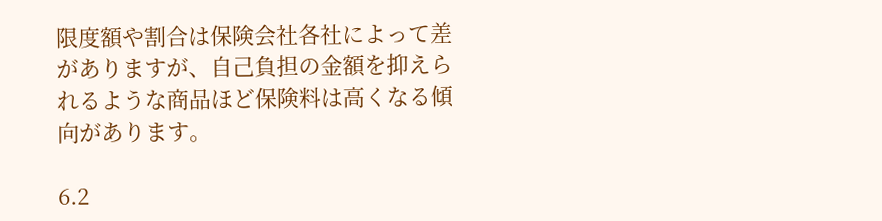限度額や割合は保険会社各社によって差がありますが、自己負担の金額を抑えられるような商品ほど保険料は高くなる傾向があります。

6.2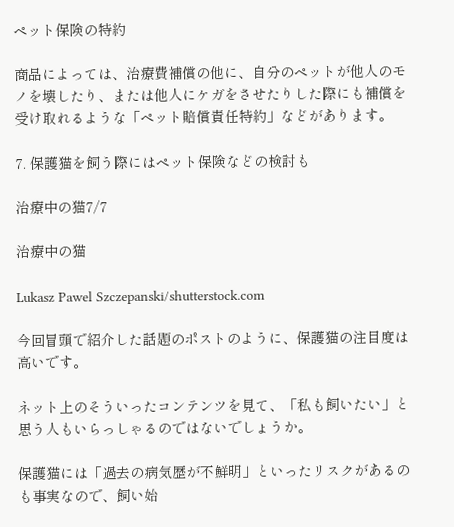ペット保険の特約

商品によっては、治療費補償の他に、自分のペットが他人のモノを壊したり、または他人にケガをさせたりした際にも補償を受け取れるような「ペット賠償責任特約」などがあります。

7. 保護猫を飼う際にはペット保険などの検討も

治療中の猫7/7

治療中の猫

Lukasz Pawel Szczepanski/shutterstock.com

今回冒頭で紹介した話題のポストのように、保護猫の注目度は高いです。

ネット上のそういったコンテンツを見て、「私も飼いたい」と思う人もいらっしゃるのではないでしょうか。

保護猫には「過去の病気歴が不鮮明」といったリスクがあるのも事実なので、飼い始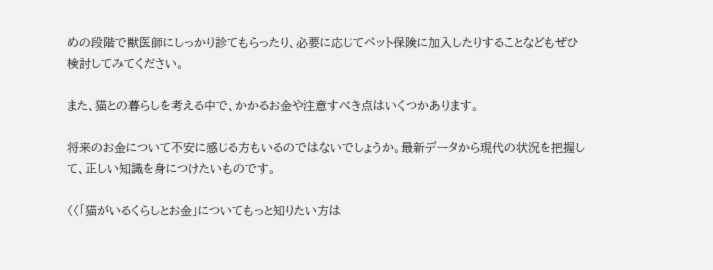めの段階で獣医師にしっかり診てもらったり、必要に応じてペット保険に加入したりすることなどもぜひ検討してみてください。

また、猫との暮らしを考える中で、かかるお金や注意すべき点はいくつかあります。

将来のお金について不安に感じる方もいるのではないでしょうか。最新データから現代の状況を把握して、正しい知識を身につけたいものです。

〈〈「猫がいるくらしとお金」についてもっと知りたい方は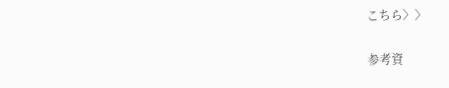こちら〉〉

参考資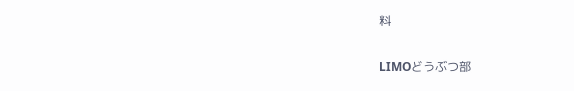料

LIMOどうぶつ部